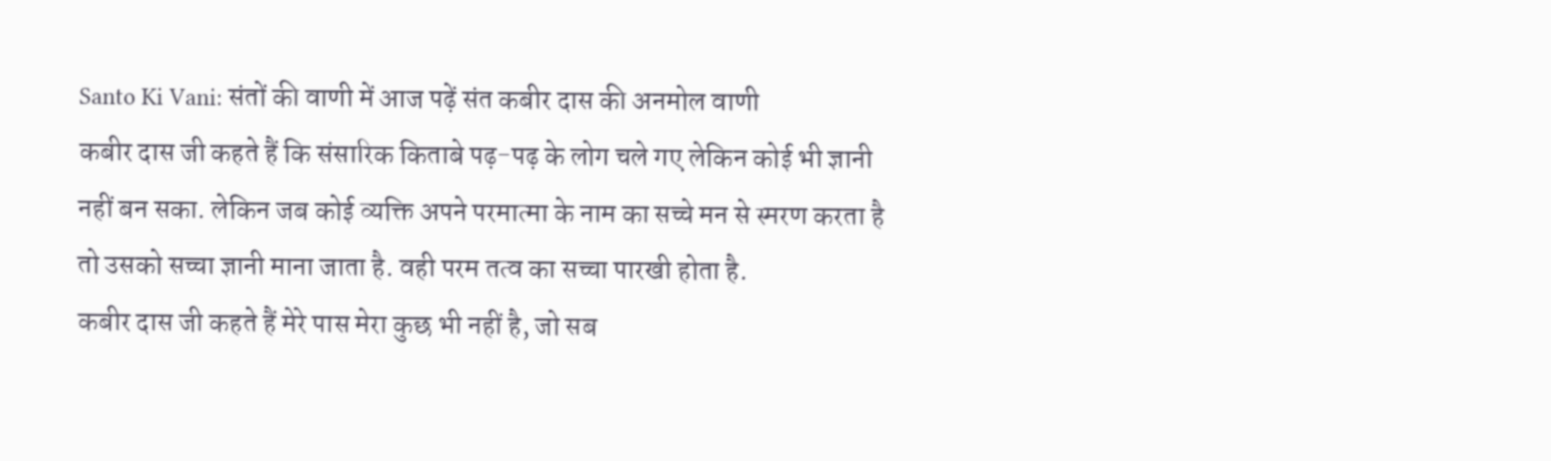Santo Ki Vani: संतों की वाणी में आज पढ़ें संत कबीर दास की अनमोल वाणी
कबीर दास जी कहते हैं कि संसारिक किताबे पढ़-पढ़ के लोग चले गए लेकिन कोई भी ज्ञानी नहीं बन सका. लेकिन जब कोई व्यक्ति अपने परमात्मा के नाम का सच्चे मन से स्मरण करता है तो उसको सच्चा ज्ञानी माना जाता है. वही परम तत्व का सच्चा पारखी होता है.
कबीर दास जी कहते हैं मेरे पास मेरा कुछ भी नहीं है, जो सब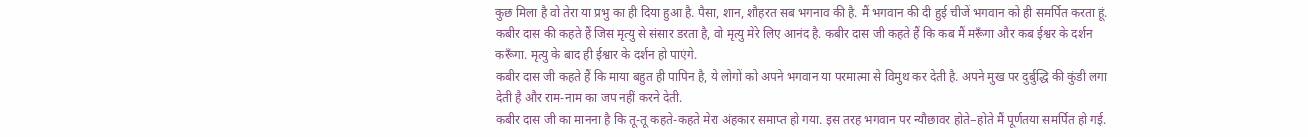कुछ मिला है वो तेरा या प्रभु का ही दिया हुआ है. पैसा, शान, शौहरत सब भगनाव की है. मैं भगवान की दी हुई चीजें भगवान को ही समर्पित करता हूं.
कबीर दास की कहते हैं जिस मृत्यु से संसार डरता है, वो मृत्यु मेरे लिए आनंद है. कबीर दास जी कहते हैं कि कब मैं मरूँगा और कब ईश्वर के दर्शन करूँगा. मृत्यु के बाद ही ईश्वार के दर्शन हो पाएंगे.
कबीर दास जी कहते हैं कि माया बहुत ही पापिन है, ये लोगों को अपने भगवान या परमात्मा से विमुथ कर देती है. अपने मुख पर दुर्बुद्धि की कुंडी लगा देती है और राम-नाम का जप नहीं करने देती.
कबीर दास जी का मानना है कि तू-तू कहते-कहते मेरा अंहकार समाप्त हो गया. इस तरह भगवान पर न्यौछावर होते−होते मैं पूर्णतया समर्पित हो गई.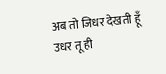अब तो जिधर देखती हूँ उधर तू ही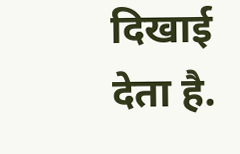दिखाई देता है.